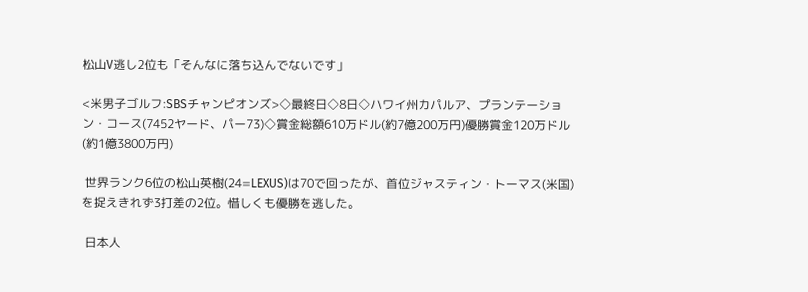松山V逃し2位も「そんなに落ち込んでないです」

<米男子ゴルフ:SBSチャンピオンズ>◇最終日◇8日◇ハワイ州カパルア、プランテーション・コース(7452ヤード、パー73)◇賞金総額610万ドル(約7億200万円)優勝賞金120万ドル(約1億3800万円)

 世界ランク6位の松山英樹(24=LEXUS)は70で回ったが、首位ジャスティン・トーマス(米国)を捉えきれず3打差の2位。惜しくも優勝を逃した。

 日本人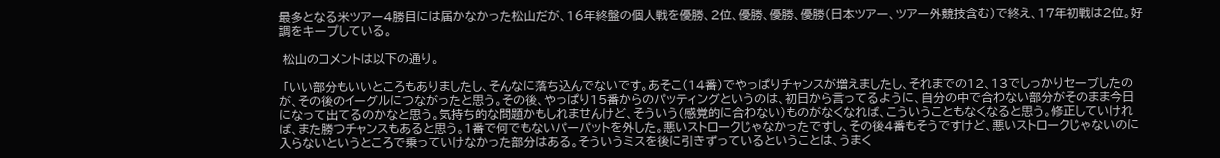最多となる米ツアー4勝目には届かなかった松山だが、16年終盤の個人戦を優勝、2位、優勝、優勝、優勝(日本ツアー、ツアー外競技含む)で終え、17年初戦は2位。好調をキープしている。

 松山のコメントは以下の通り。

 「いい部分もいいところもありましたし、そんなに落ち込んでないです。あそこ(14番)でやっぱりチャンスが増えましたし、それまでの12、13でしっかりセーブしたのが、その後のイーグルにつながったと思う。その後、やっぱり15番からのパッティングというのは、初日から言ってるように、自分の中で合わない部分がそのまま今日になって出てるのかなと思う。気持ち的な問題かもしれませんけど、そういう(感覚的に合わない)ものがなくなれば、こういうこともなくなると思う。修正していければ、また勝つチャンスもあると思う。1番で何でもないパーパットを外した。悪いストロークじゃなかったですし、その後4番もそうですけど、悪いストロークじゃないのに入らないというところで乗っていけなかった部分はある。そういうミスを後に引きずっているということは、うまく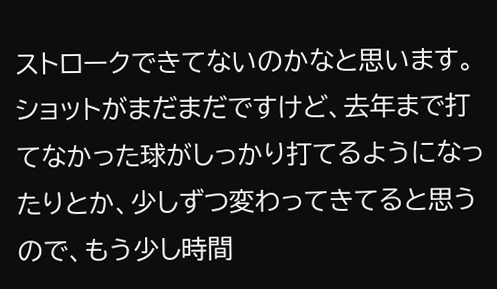ストロークできてないのかなと思います。ショットがまだまだですけど、去年まで打てなかった球がしっかり打てるようになったりとか、少しずつ変わってきてると思うので、もう少し時間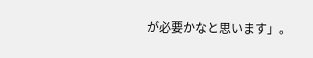が必要かなと思います」。